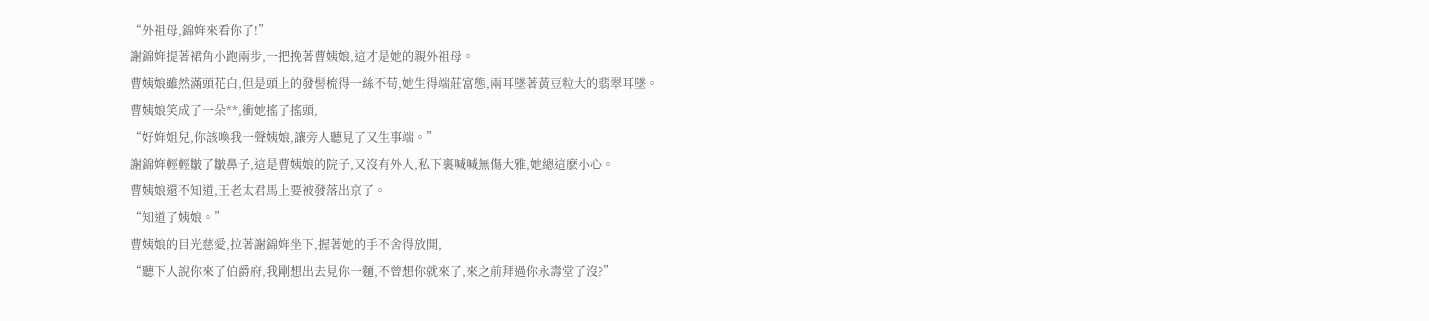“外祖母,錦姩來看你了!”
謝錦姩提著裙角小跑兩步,一把挽著曹姨娘,這才是她的親外祖母。
曹姨娘雖然滿頭花白,但是頭上的發髻梳得一絲不苟,她生得端莊富態,兩耳墜著黃豆粒大的翡翠耳墜。
曹姨娘笑成了一朵**,衝她搖了搖頭,
“好姩姐兒,你該喚我一聲姨娘,讓旁人聽見了又生事端。”
謝錦姩輕輕皺了皺鼻子,這是曹姨娘的院子,又沒有外人,私下裏喊喊無傷大雅,她總這麽小心。
曹姨娘還不知道,王老太君馬上要被發落出京了。
“知道了姨娘。”
曹姨娘的目光慈愛,拉著謝錦姩坐下,握著她的手不舍得放開,
“聽下人說你來了伯爵府,我剛想出去見你一麵,不曾想你就來了,來之前拜過你永壽堂了沒?”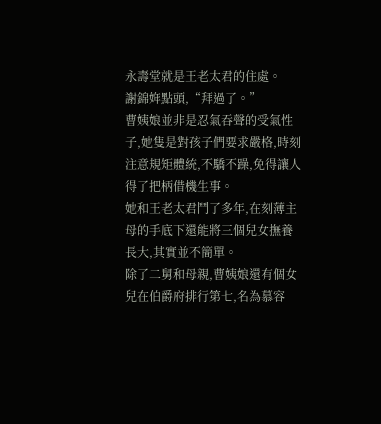永壽堂就是王老太君的住處。
謝錦姩點頭,“拜過了。”
曹姨娘並非是忍氣吞聲的受氣性子,她隻是對孩子們要求嚴格,時刻注意規矩體統,不驕不躁,免得讓人得了把柄借機生事。
她和王老太君鬥了多年,在刻薄主母的手底下還能將三個兒女撫養長大,其實並不簡單。
除了二舅和母親,曹姨娘還有個女兒在伯爵府排行第七,名為慕容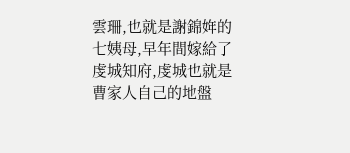雲珊,也就是謝錦姩的七姨母,早年間嫁給了虔城知府,虔城也就是曹家人自己的地盤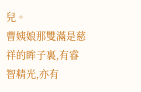兒。
曹姨娘那雙滿是慈祥的眸子裏,有睿智精光,亦有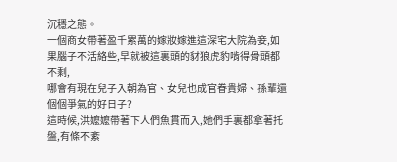沉穩之態。
一個商女帶著盈千累萬的嫁妝嫁進這深宅大院為妾,如果腦子不活絡些,早就被這裏頭的豺狼虎豹啃得骨頭都不剩,
哪會有現在兒子入朝為官、女兒也成官眷貴婦、孫輩還個個爭氣的好日子?
這時候,洪嬤嬤帶著下人們魚貫而入,她們手裏都拿著托盤,有條不紊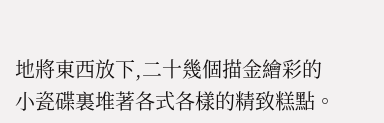地將東西放下,二十幾個描金繪彩的小瓷碟裏堆著各式各樣的精致糕點。